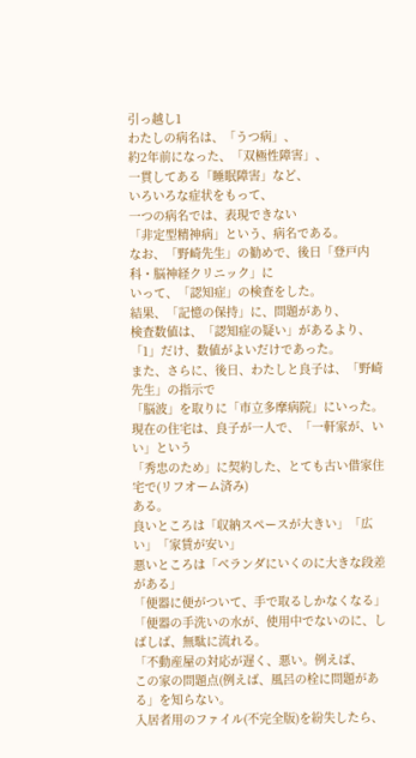引っ越し1
わたしの病名は、「うつ病」、
約2年前になった、「双極性障害」、
一貫してある「睡眠障害」など、
いろいろな症状をもって、
一つの病名では、表現できない
「非定型精神病」という、病名である。
なお、「野崎先生」の勧めで、後日「登戸内科・脳神経クリニック」に
いって、「認知症」の検査をした。
結果、「記憶の保持」に、問題があり、
検査数値は、「認知症の疑い」があるより、
「1」だけ、数値がよいだけであった。
また、さらに、後日、わたしと良子は、「野崎先生」の指示で
「脳波」を取りに「市立多摩病院」にいった。
現在の住宅は、良子が一人で、「一軒家が、いい」という
「秀忠のため」に契約した、とても古い借家住宅で(リフオーム済み)
ある。
良いところは「収納スペースが大きい」「広い」「家賃が安い」
悪いところは「ベランダにいくのに大きな段差がある」
「便器に便がついて、手で取るしかなくなる」
「便器の手洗いの水が、使用中でないのに、しばしば、無駄に流れる。
「不動産屋の対応が遅く、悪い。例えば、
この家の問題点(例えば、風呂の栓に問題がある」を知らない。
入居者用のファイル(不完全版)を紛失したら、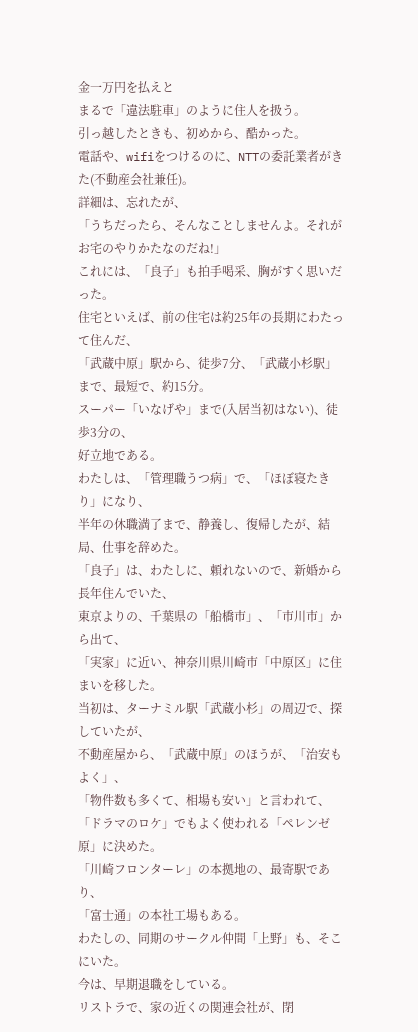金一万円を払えと
まるで「違法駐車」のように住人を扱う。
引っ越したときも、初めから、酷かった。
電話や、wifiをつけるのに、NTTの委託業者がきた(不動産会社兼任)。
詳細は、忘れたが、
「うちだったら、そんなことしませんよ。それがお宅のやりかたなのだね!」
これには、「良子」も拍手喝采、胸がすく思いだった。
住宅といえば、前の住宅は約25年の長期にわたって住んだ、
「武蔵中原」駅から、徒歩7分、「武蔵小杉駅」まで、最短で、約15分。
スーパー「いなげや」まで(入居当初はない)、徒歩3分の、
好立地である。
わたしは、「管理職うつ病」で、「ほぼ寝たきり」になり、
半年の休職満了まで、静養し、復帰したが、結局、仕事を辞めた。
「良子」は、わたしに、頼れないので、新婚から長年住んでいた、
東京よりの、千葉県の「船橋市」、「市川市」から出て、
「実家」に近い、神奈川県川崎市「中原区」に住まいを移した。
当初は、ターナミル駅「武蔵小杉」の周辺で、探していたが、
不動産屋から、「武蔵中原」のほうが、「治安もよく」、
「物件数も多くて、相場も安い」と言われて、
「ドラマのロケ」でもよく使われる「ペレンゼ原」に決めた。
「川崎フロンターレ」の本拠地の、最寄駅であり、
「富士通」の本社工場もある。
わたしの、同期のサークル仲間「上野」も、そこにいた。
今は、早期退職をしている。
リストラで、家の近くの関連会社が、閉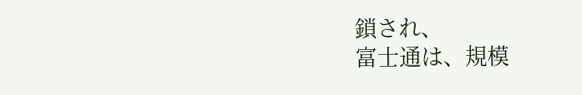鎖され、
富士通は、規模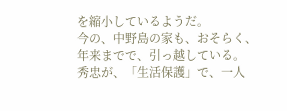を縮小しているようだ。
今の、中野島の家も、おそらく、年来までで、引っ越している。
秀忠が、「生活保護」で、一人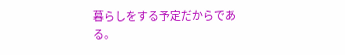暮らしをする予定だからである。